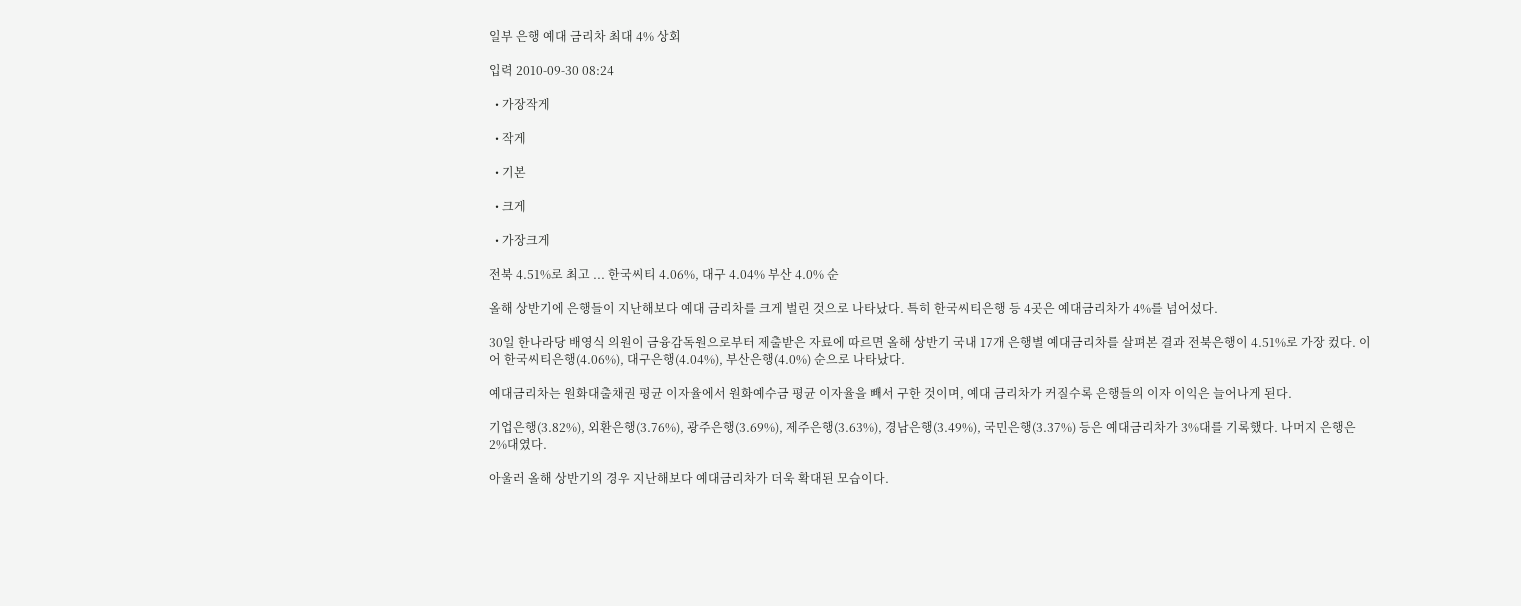일부 은행 예대 금리차 최대 4% 상회

입력 2010-09-30 08:24

  • 가장작게

  • 작게

  • 기본

  • 크게

  • 가장크게

전북 4.51%로 최고 ... 한국씨티 4.06%, 대구 4.04% 부산 4.0% 순

올해 상반기에 은행들이 지난해보다 예대 금리차를 크게 벌린 것으로 나타났다. 특히 한국씨티은행 등 4곳은 예대금리차가 4%를 넘어섰다.

30일 한나라당 배영식 의원이 금융감독원으로부터 제출받은 자료에 따르면 올해 상반기 국내 17개 은행별 예대금리차를 살펴본 결과 전북은행이 4.51%로 가장 컸다. 이어 한국씨티은행(4.06%), 대구은행(4.04%), 부산은행(4.0%) 순으로 나타났다.

예대금리차는 원화대출채권 평균 이자율에서 원화예수금 평균 이자율을 빼서 구한 것이며, 예대 금리차가 커질수록 은행들의 이자 이익은 늘어나게 된다.

기업은행(3.82%), 외환은행(3.76%), 광주은행(3.69%), 제주은행(3.63%), 경남은행(3.49%), 국민은행(3.37%) 등은 예대금리차가 3%대를 기록했다. 나머지 은행은 2%대였다.

아울러 올해 상반기의 경우 지난해보다 예대금리차가 더욱 확대된 모습이다.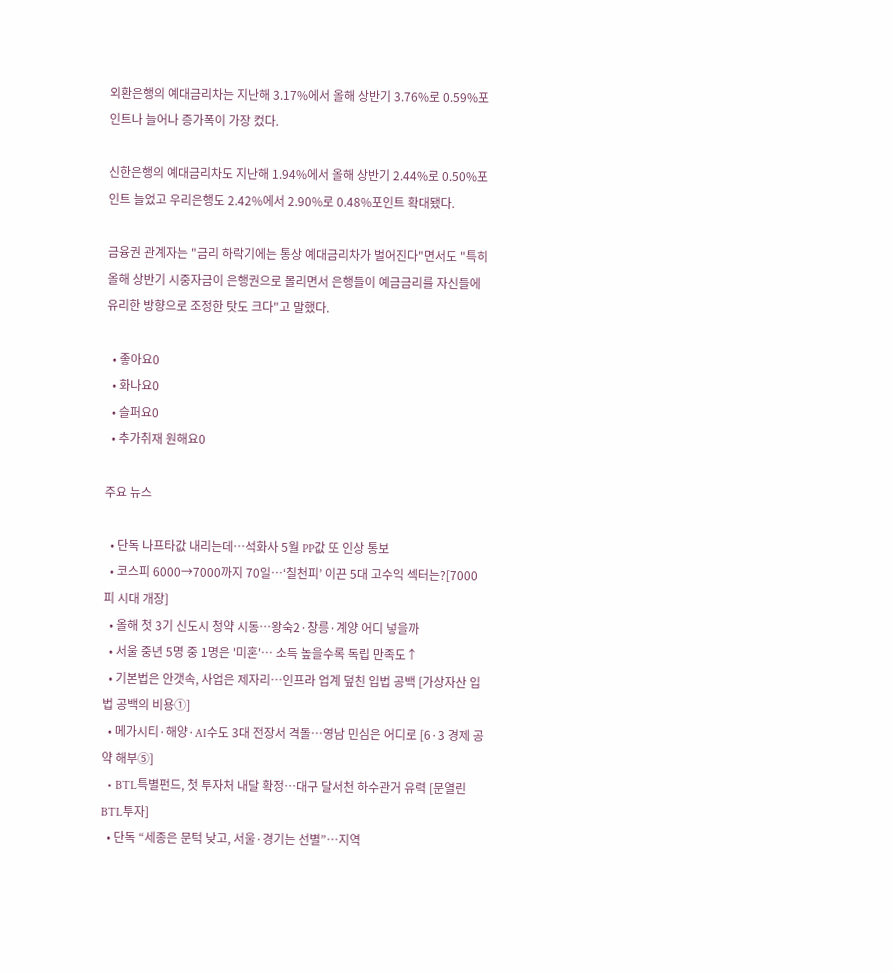외환은행의 예대금리차는 지난해 3.17%에서 올해 상반기 3.76%로 0.59%포인트나 늘어나 증가폭이 가장 컸다.

신한은행의 예대금리차도 지난해 1.94%에서 올해 상반기 2.44%로 0.50%포인트 늘었고 우리은행도 2.42%에서 2.90%로 0.48%포인트 확대됐다.

금융권 관계자는 "금리 하락기에는 통상 예대금리차가 벌어진다"면서도 "특히 올해 상반기 시중자금이 은행권으로 몰리면서 은행들이 예금금리를 자신들에 유리한 방향으로 조정한 탓도 크다"고 말했다.

  • 좋아요0
  • 화나요0
  • 슬퍼요0
  • 추가취재 원해요0

주요 뉴스

  • 단독 나프타값 내리는데…석화사 5월 PP값 또 인상 통보
  • 코스피 6000→7000까지 70일⋯‘칠천피’ 이끈 5대 고수익 섹터는?[7000피 시대 개장]
  • 올해 첫 3기 신도시 청약 시동…왕숙2·창릉·계양 어디 넣을까
  • 서울 중년 5명 중 1명은 '미혼'… 소득 높을수록 독립 만족도↑
  • 기본법은 안갯속, 사업은 제자리…인프라 업계 덮친 입법 공백 [가상자산 입법 공백의 비용①]
  • 메가시티·해양·AI수도 3대 전장서 격돌…영남 민심은 어디로 [6·3 경제 공약 해부⑤]
  • BTL특별펀드, 첫 투자처 내달 확정…대구 달서천 하수관거 유력 [문열린 BTL투자]
  • 단독 “세종은 문턱 낮고, 서울·경기는 선별”…지역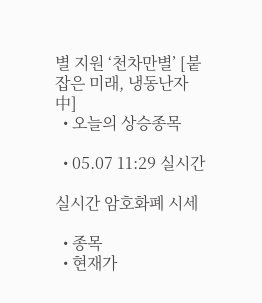별 지원 ‘천차만별’ [붙잡은 미래, 냉동난자 中]
  • 오늘의 상승종목

  • 05.07 11:29 실시간

실시간 암호화폐 시세

  • 종목
  • 현재가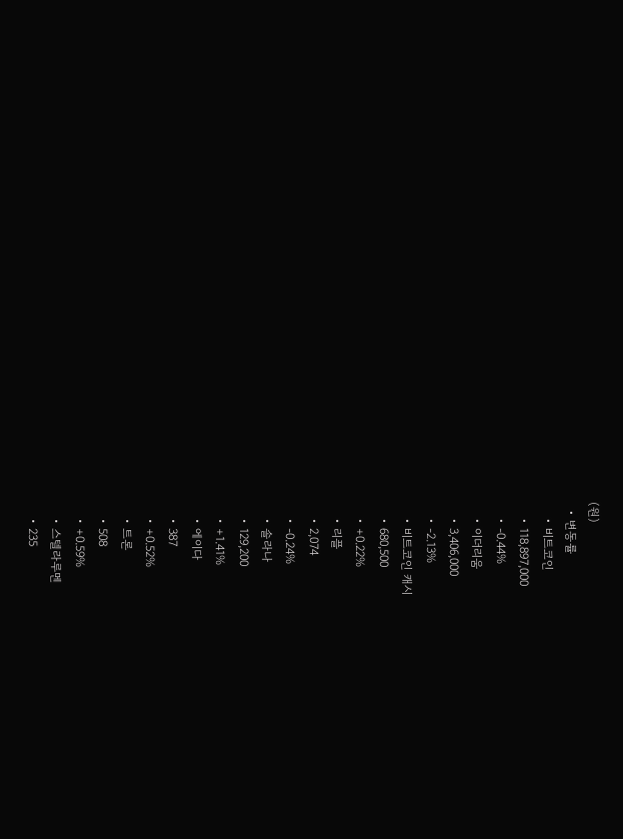(원)
  • 변동률
    • 비트코인
    • 118,897,000
    • -0.44%
    • 이더리움
    • 3,406,000
    • -2.13%
    • 비트코인 캐시
    • 680,500
    • +0.22%
    • 리플
    • 2,074
    • -0.24%
    • 솔라나
    • 129,200
    • +1.41%
    • 에이다
    • 387
    • +0.52%
    • 트론
    • 508
    • +0.59%
    • 스텔라루멘
    • 235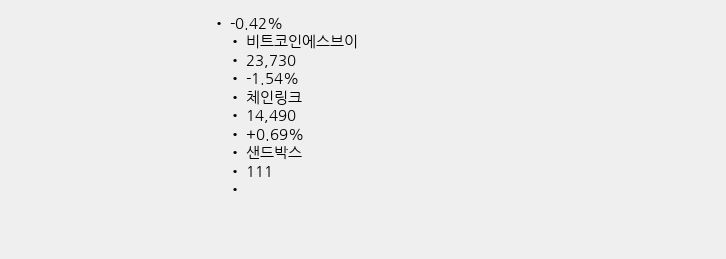• -0.42%
    • 비트코인에스브이
    • 23,730
    • -1.54%
    • 체인링크
    • 14,490
    • +0.69%
    • 샌드박스
    • 111
    •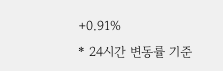+0.91%
* 24시간 변동률 기준